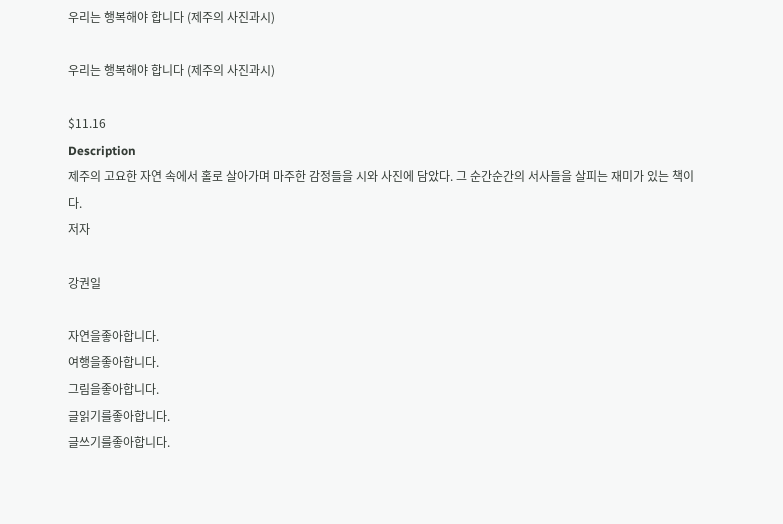우리는 행복해야 합니다 (제주의 사진과시)

우리는 행복해야 합니다 (제주의 사진과시)

$11.16
Description
제주의 고요한 자연 속에서 홀로 살아가며 마주한 감정들을 시와 사진에 담았다. 그 순간순간의 서사들을 살피는 재미가 있는 책이다.
저자

강권일

자연을좋아합니다.
여행을좋아합니다.
그림을좋아합니다.
글읽기를좋아합니다.
글쓰기를좋아합니다.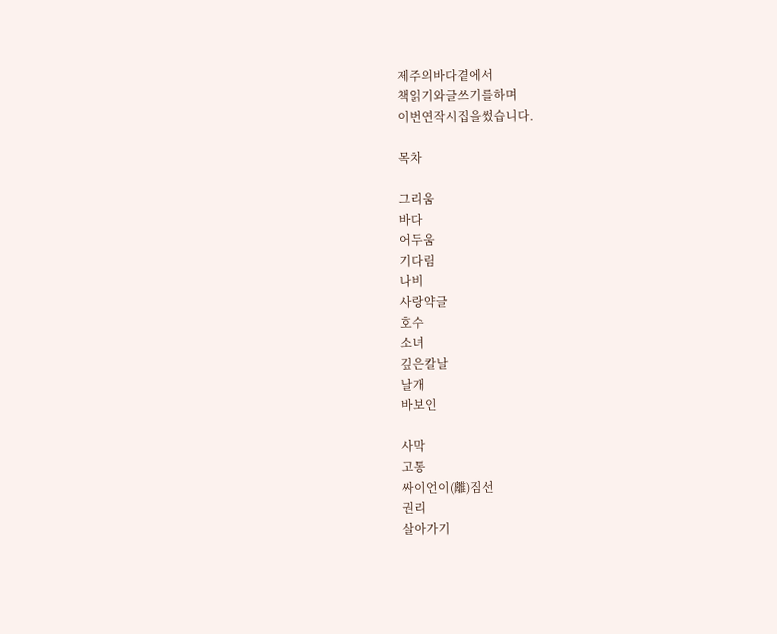제주의바다곁에서
책읽기와글쓰기를하며
이번연작시집을썼습니다.

목차

그리움
바다
어두움
기다림
나비
사랑약글
호수
소녀
깊은칼날
날개
바보인

사막
고통
싸이언이(離)짐선
권리
살아가기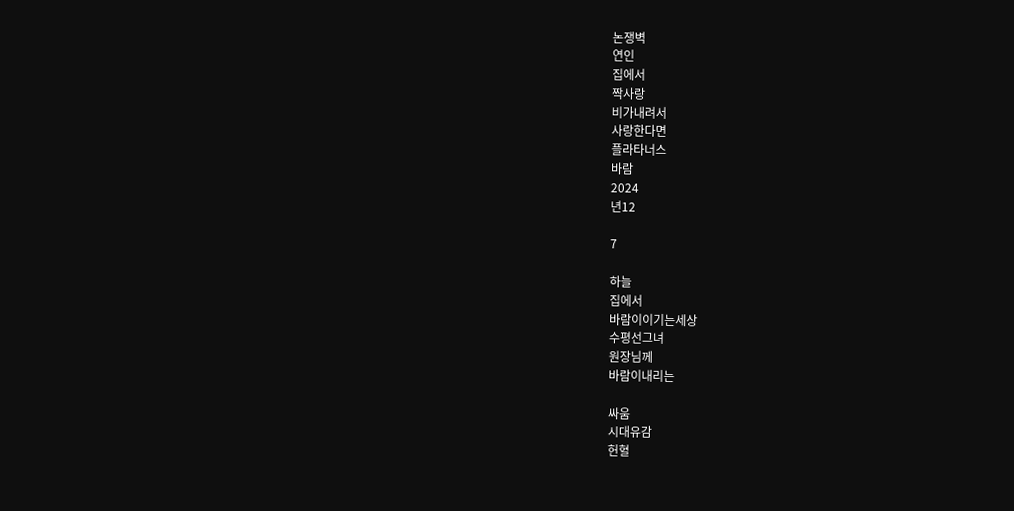논쟁벽
연인
집에서
짝사랑
비가내려서
사랑한다면
플라타너스
바람
2024
년12

7

하늘
집에서
바람이이기는세상
수평선그녀
원장님께
바람이내리는

싸움
시대유감
헌혈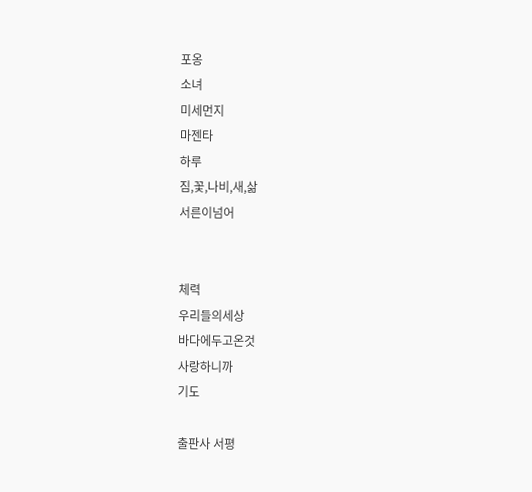포옹
소녀
미세먼지
마젠타
하루
짐,꽃,나비,새,삶
서른이넘어


체력
우리들의세상
바다에두고온것
사랑하니까
기도

출판사 서평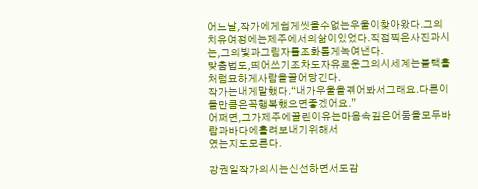어느날,작가에게쉽게씻을수없는우울이찾아왔다.그의치유여정에는제주에서의삶이있었다.직접찍은사진과시는,그의빛과그림자를조화롭게녹여낸다.
맞춤법도,띄어쓰기조차도자유로운그의시세계는블랙홀처럼묘하게사람을끌어당긴다.
작가는내게말했다.“내가우울을겪어봐서그래요.다른이들만큼은꼭행복했으면좋겠어요.”
어쩌면,그가제주에끌린이유는마음속깊은어둠을모두바람과바다에흘려보내기위해서
였는지도모른다.

강권일작가의시는신선하면서도감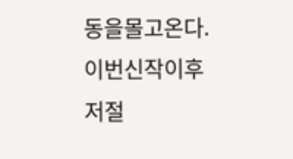동을몰고온다.
이번신작이후저절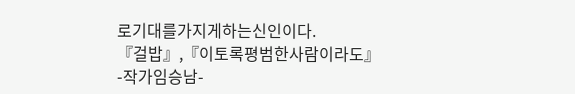로기대를가지게하는신인이다.
『걸밥』,『이토록평범한사람이라도』
-작가임승남-